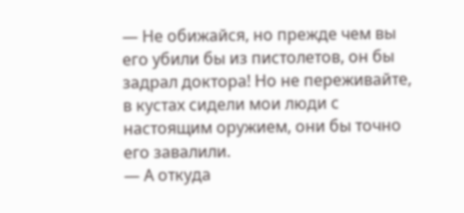— Не обижайся, но прежде чем вы его убили бы из пистолетов, он бы задрал доктора! Но не переживайте, в кустах сидели мои люди с настоящим оружием, они бы точно его завалили.
— А откуда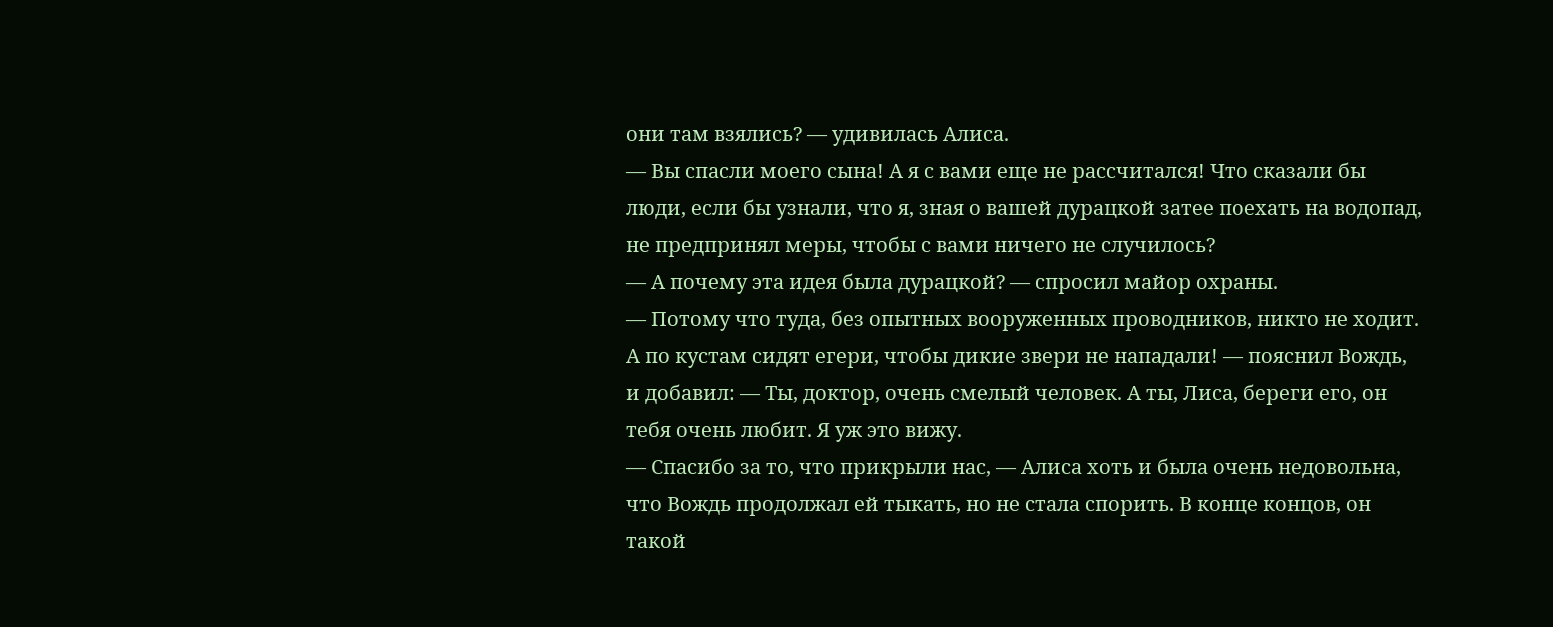они там взялись? — удивилась Алиса.
— Вы спасли моего сына! А я с вами еще не рассчитался! Что сказали бы люди, если бы узнали, что я, зная о вашей дурацкой затее поехать на водопад, не предпринял меры, чтобы с вами ничего не случилось?
— А почему эта идея была дурацкой? — спросил майор охраны.
— Потому что туда, без опытных вооруженных проводников, никто не ходит. А по кустам сидят егери, чтобы дикие звери не нападали! — пояснил Вождь, и добавил: — Ты, доктор, очень смелый человек. А ты, Лиса, береги его, он тебя очень любит. Я уж это вижу.
— Спасибо за то, что прикрыли нас, — Алиса хоть и была очень недовольна, что Вождь продолжал ей тыкать, но не стала спорить. В конце концов, он такой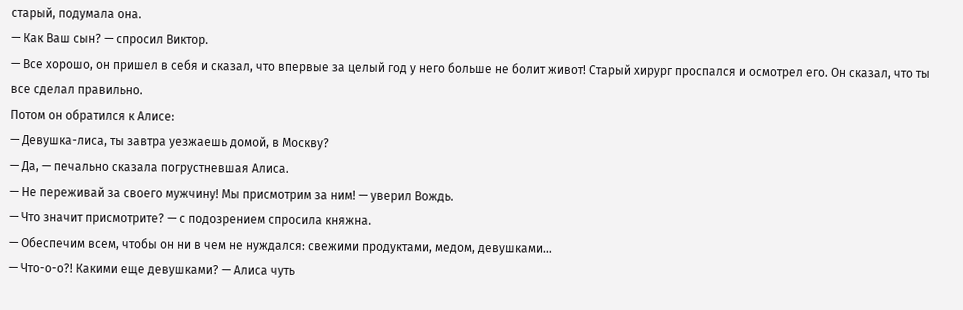старый, подумала она.
— Как Ваш сын? — спросил Виктор.
— Все хорошо, он пришел в себя и сказал, что впервые за целый год у него больше не болит живот! Старый хирург проспался и осмотрел его. Он сказал, что ты все сделал правильно.
Потом он обратился к Алисе:
— Девушка-лиса, ты завтра уезжаешь домой, в Москву?
— Да, — печально сказала погрустневшая Алиса.
— Не переживай за своего мужчину! Мы присмотрим за ним! — уверил Вождь.
— Что значит присмотрите? — с подозрением спросила княжна.
— Обеспечим всем, чтобы он ни в чем не нуждался: свежими продуктами, медом, девушками…
— Что-о-о?! Какими еще девушками? — Алиса чуть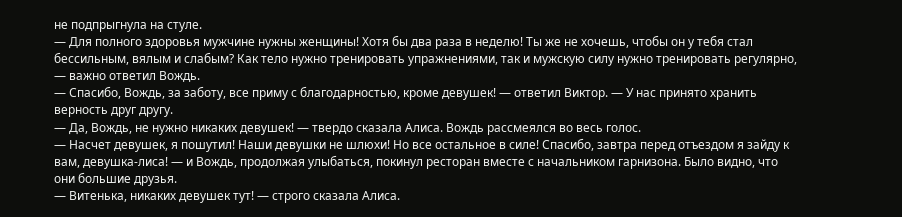не подпрыгнула на стуле.
— Для полного здоровья мужчине нужны женщины! Хотя бы два раза в неделю! Ты же не хочешь, чтобы он у тебя стал бессильным, вялым и слабым? Как тело нужно тренировать упражнениями, так и мужскую силу нужно тренировать регулярно, — важно ответил Вождь.
— Спасибо, Вождь, за заботу, все приму с благодарностью, кроме девушек! — ответил Виктор. — У нас принято хранить верность друг другу.
— Да, Вождь, не нужно никаких девушек! — твердо сказала Алиса. Вождь рассмеялся во весь голос.
— Насчет девушек, я пошутил! Наши девушки не шлюхи! Но все остальное в силе! Спасибо, завтра перед отъездом я зайду к вам, девушка-лиса! — и Вождь, продолжая улыбаться, покинул ресторан вместе с начальником гарнизона. Было видно, что они большие друзья.
— Витенька, никаких девушек тут! — строго сказала Алиса.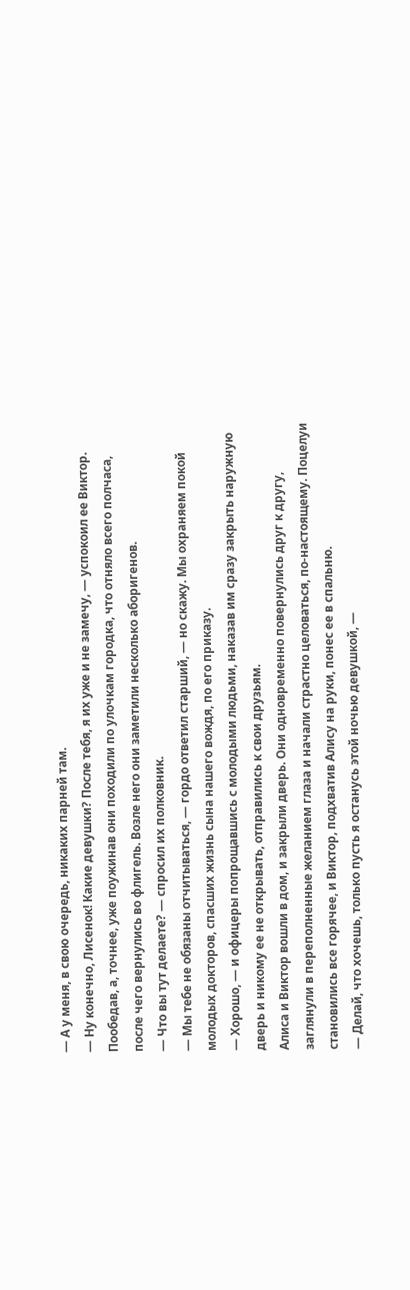— А у меня, в свою очередь, никаких парней там.
— Ну конечно, Лисенок! Какие девушки? После тебя, я их уже и не замечу, — успокоил ее Виктор.
Пообедав, а, точнее, уже поужинав они походили по улочкам городка, что отняло всего полчаса, после чего вернулись во флигель. Возле него они заметили несколько аборигенов.
— Что вы тут делаете? — спросил их полковник.
— Мы тебе не обязаны отчитываться, — гордо ответил старший, — но скажу. Мы охраняем покой молодых докторов, спасших жизнь сына нашего вождя, по его приказу.
— Хорошо, — и офицеры попрощавшись с молодыми людьми, наказав им сразу закрыть наружную дверь и никому ее не открывать, отправились к свои друзьям.
Алиса и Виктор вошли в дом, и закрыли дверь. Они одновременно повернулись друг к другу, заглянули в переполненные желанием глаза и начали страстно целоваться, по-настоящему. Поцелуи становились все горячее, и Виктор, подхватив Алису на руки, понес ее в спальню.
— Делай, что хочешь, только пусть я останусь этой ночью девушкой, —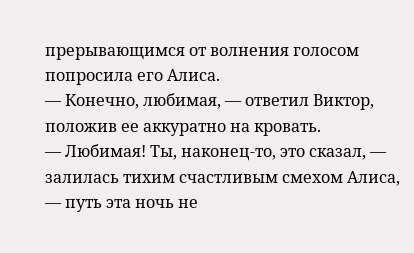прерывающимся от волнения голосом попросила его Алиса.
— Конечно, любимая, — ответил Виктор, положив ее аккуратно на кровать.
— Любимая! Ты, наконец-то, это сказал, — залилась тихим счастливым смехом Алиса, — путь эта ночь не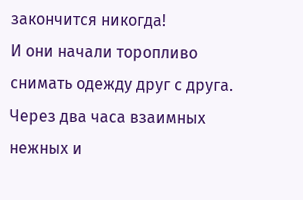закончится никогда!
И они начали торопливо снимать одежду друг с друга.
Через два часа взаимных нежных и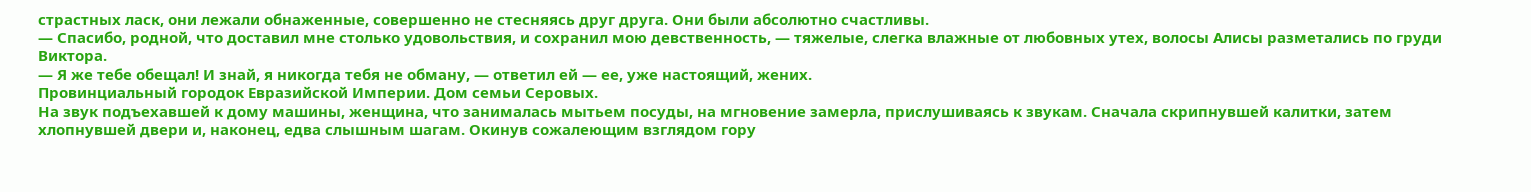страстных ласк, они лежали обнаженные, совершенно не стесняясь друг друга. Они были абсолютно счастливы.
— Спасибо, родной, что доставил мне столько удовольствия, и сохранил мою девственность, — тяжелые, слегка влажные от любовных утех, волосы Алисы разметались по груди Виктора.
— Я же тебе обещал! И знай, я никогда тебя не обману, — ответил ей — ее, уже настоящий, жених.
Провинциальный городок Евразийской Империи. Дом семьи Серовых.
На звук подъехавшей к дому машины, женщина, что занималась мытьем посуды, на мгновение замерла, прислушиваясь к звукам. Сначала скрипнувшей калитки, затем хлопнувшей двери и, наконец, едва слышным шагам. Окинув сожалеющим взглядом гору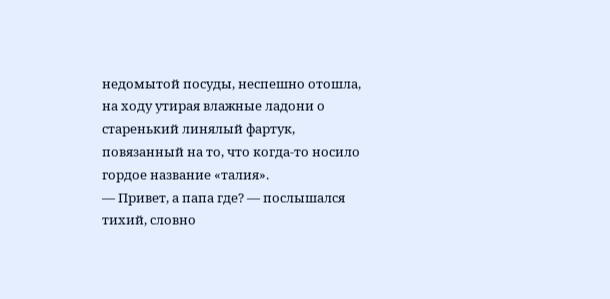недомытой посуды, неспешно отошла, на ходу утирая влажные ладони о старенький линялый фартук, повязанный на то, что когда-то носило гордое название «талия».
— Привет, а папа где? — послышался тихий, словно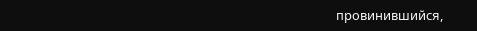провинившийся,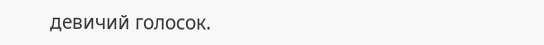девичий голосок.